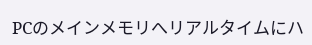PCのメインメモリへリアルタイムにハ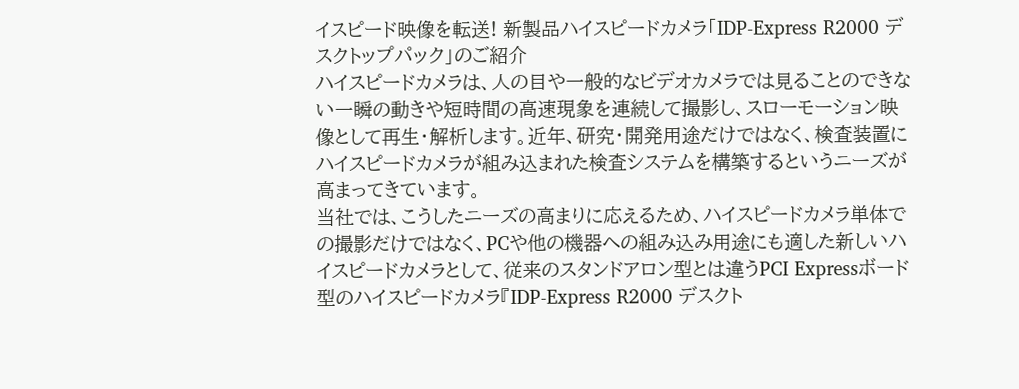イスピード映像を転送! 新製品ハイスピードカメラ「IDP-Express R2000 デスクトップパック」のご紹介
ハイスピードカメラは、人の目や一般的なビデオカメラでは見ることのできない一瞬の動きや短時間の高速現象を連続して撮影し、スローモーション映像として再生・解析します。近年、研究・開発用途だけではなく、検査装置にハイスピードカメラが組み込まれた検査システムを構築するというニーズが高まってきています。
当社では、こうしたニーズの高まりに応えるため、ハイスピードカメラ単体での撮影だけではなく、PCや他の機器への組み込み用途にも適した新しいハイスピードカメラとして、従来のスタンドアロン型とは違うPCI Expressボード型のハイスピードカメラ『IDP-Express R2000 デスクト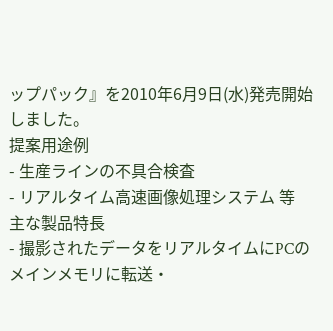ップパック』を2010年6月9日(水)発売開始しました。
提案用途例
- 生産ラインの不具合検査
- リアルタイム高速画像処理システム 等
主な製品特長
- 撮影されたデータをリアルタイムにPCのメインメモリに転送・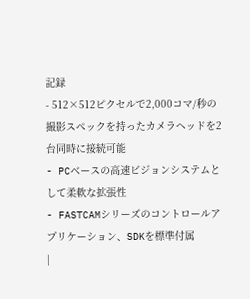記録
- 512×512ピクセルで2,000コマ/秒の撮影スペックを持ったカメラヘッドを2台同時に接続可能
- PCベースの高速ビジョンシステムとして柔軟な拡張性
- FASTCAMシリーズのコントロールアプリケーション、SDKを標準付属
|